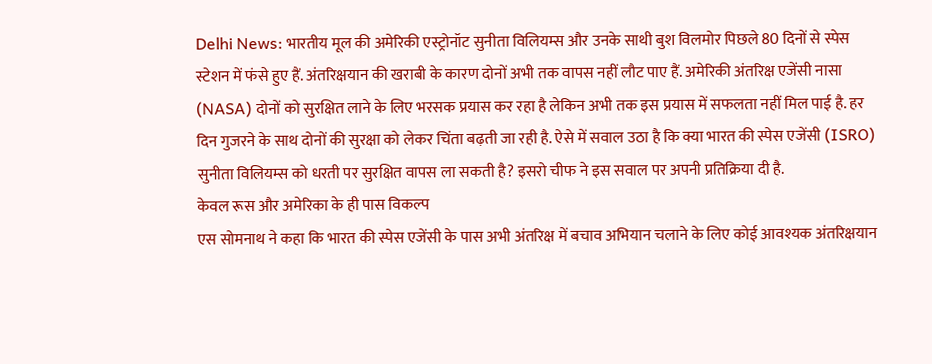Delhi News: भारतीय मूल की अमेरिकी एस्ट्रोनॉट सुनीता विलियम्स और उनके साथी बुश विलमोर पिछले 80 दिनों से स्पेस स्टेशन में फंसे हुए हैं. अंतरिक्षयान की खराबी के कारण दोनों अभी तक वापस नहीं लौट पाए हैं. अमेरिकी अंतरिक्ष एजेंसी नासा (NASA) दोनों को सुरक्षित लाने के लिए भरसक प्रयास कर रहा है लेकिन अभी तक इस प्रयास में सफलता नहीं मिल पाई है. हर दिन गुजरने के साथ दोनों की सुरक्षा को लेकर चिंता बढ़ती जा रही है. ऐसे में सवाल उठा है कि क्या भारत की स्पेस एजेंसी (ISRO) सुनीता विलियम्स को धरती पर सुरक्षित वापस ला सकती है? इसरो चीफ ने इस सवाल पर अपनी प्रतिक्रिया दी है.
केवल रूस और अमेरिका के ही पास विकल्प
एस सोमनाथ ने कहा कि भारत की स्पेस एजेंसी के पास अभी अंतरिक्ष में बचाव अभियान चलाने के लिए कोई आवश्यक अंतरिक्षयान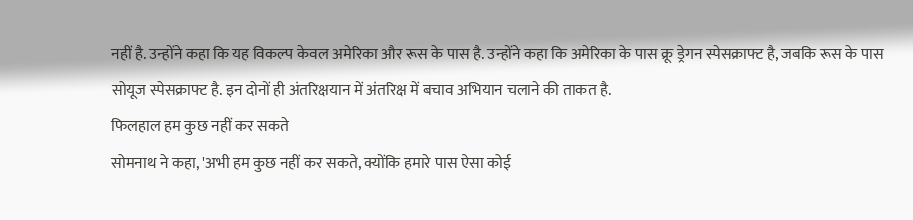नहीं है. उन्होंने कहा कि यह विकल्प केवल अमेरिका और रूस के पास है. उन्होंने कहा कि अमेरिका के पास क्रू ड्रेगन स्पेसक्राफ्ट है, जबकि रूस के पास सोयूज स्पेसक्राफ्ट है. इन दोनों ही अंतरिक्षयान में अंतरिक्ष में बचाव अभियान चलाने की ताकत है.
फिलहाल हम कुछ नहीं कर सकते
सोमनाथ ने कहा, 'अभी हम कुछ नहीं कर सकते, क्योंकि हमारे पास ऐसा कोई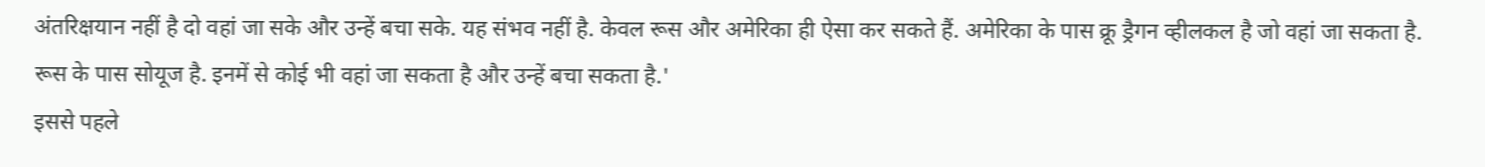अंतरिक्षयान नहीं है दो वहां जा सके और उन्हें बचा सके. यह संभव नहीं है. केवल रूस और अमेरिका ही ऐसा कर सकते हैं. अमेरिका के पास क्रू ड्रैगन व्हीलकल है जो वहां जा सकता है. रूस के पास सोयूज है. इनमें से कोई भी वहां जा सकता है और उन्हें बचा सकता है.'
इससे पहले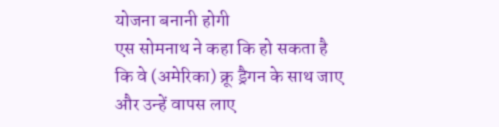योजना बनानी होगी
एस सोमनाथ ने कहा कि हो सकता है कि वे (अमेरिका) क्रू ड्रैगन के साथ जाए और उन्हें वापस लाए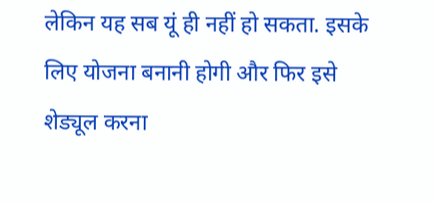लेकिन यह सब यूं ही नहीं हो सकता. इसके लिए योजना बनानी होगी और फिर इसे शेड्यूल करना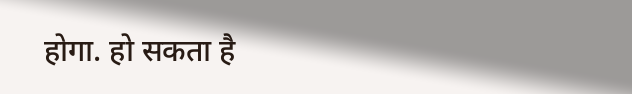होगा. हो सकता है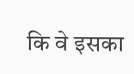कि वे इसका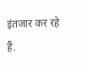इंतजार कर रहे हैं.